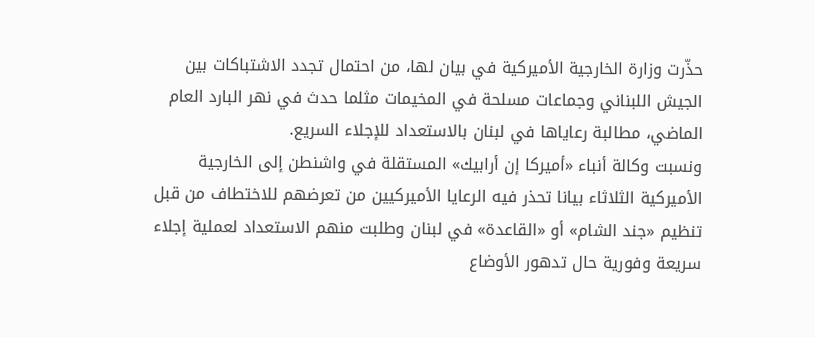حذّرت وزارة الخارجية الأميركية في بيان لها، من احتمال تجدد الاشتباكات بين الجيش اللبناني وجماعات مسلحة في المخيمات مثلما حدث في نهر البارد العام الماضي، مطالبة رعاياها في لبنان بالاستعداد للإجلاء السريع.
ونسبت وكالة أنباء «أميركا إن أرابيك» المستقلة في واشنطن إلى الخارجية الأميركية الثلاثاء بيانا تحذر فيه الرعايا الأميركيين من تعرضهم للاختطاف من قبل تنظيم «جند الشام» أو «القاعدة» في لبنان وطلبت منهم الاستعداد لعملية إجلاء سريعة وفورية حال تدهور الأوضاع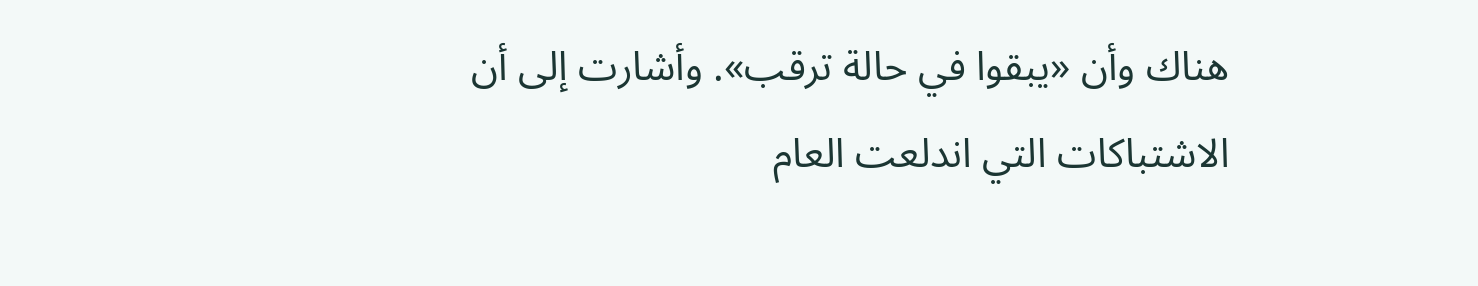هناك وأن «يبقوا في حالة ترقب». وأشارت إلى أن الاشتباكات التي اندلعت العام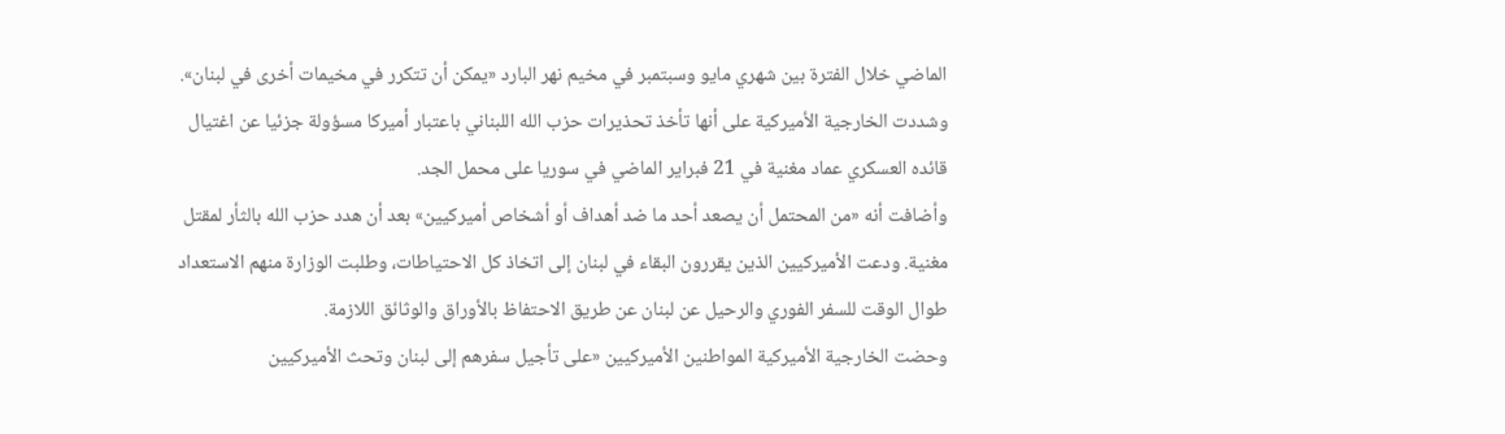الماضي خلال الفترة بين شهري مايو وسبتمبر في مخيم نهر البارد «يمكن أن تتكرر في مخيمات أخرى في لبنان».
وشددت الخارجية الأميركية على أنها تأخذ تحذيرات حزب الله اللبناني باعتبار أميركا مسؤولة جزئيا عن اغتيال قائده العسكري عماد مغنية في 21 فبراير الماضي في سوريا على محمل الجد.
وأضافت أنه «من المحتمل أن يصعد أحد ما ضد أهداف أو أشخاص أميركيين» بعد أن هدد حزب الله بالثأر لمقتل مغنية. ودعت الأميركيين الذين يقررون البقاء في لبنان إلى اتخاذ كل الاحتياطات، وطلبت الوزارة منهم الاستعداد طوال الوقت للسفر الفوري والرحيل عن لبنان عن طريق الاحتفاظ بالأوراق والوثائق اللازمة.
وحضت الخارجية الأميركية المواطنين الأميركيين «على تأجيل سفرهم إلى لبنان وتحث الأميركيين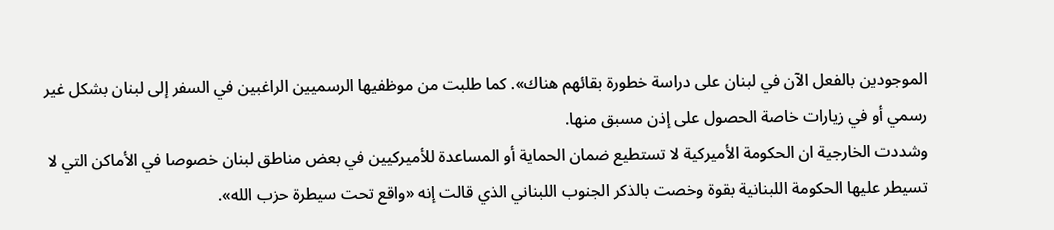الموجودين بالفعل الآن في لبنان على دراسة خطورة بقائهم هناك». كما طلبت من موظفيها الرسميين الراغبين في السفر إلى لبنان بشكل غير رسمي أو في زيارات خاصة الحصول على إذن مسبق منها.
وشددت الخارجية ان الحكومة الأميركية لا تستطيع ضمان الحماية أو المساعدة للأميركيين في بعض مناطق لبنان خصوصا في الأماكن التي لا تسيطر عليها الحكومة اللبنانية بقوة وخصت بالذكر الجنوب اللبناني الذي قالت إنه «واقع تحت سيطرة حزب الله».